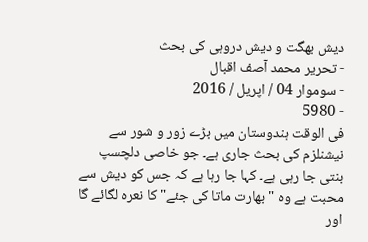دیش بھگت و دیش دروہی کی بحث
- تحریر محمد آصف اقبال
- سوموار 04 / اپریل / 2016
- 5980
فی الوقت ہندوستان میں بڑے زور و شور سے نیشنلزم کی بحث جاری ہے۔ جو خاصی دلچسپ بنتی جا رہی ہے۔ کہا جا رہا ہے کہ جس کو دیش سے محبت ہے وہ "بھارت ماتا کی جئے"کا نعرہ لگائے گا اور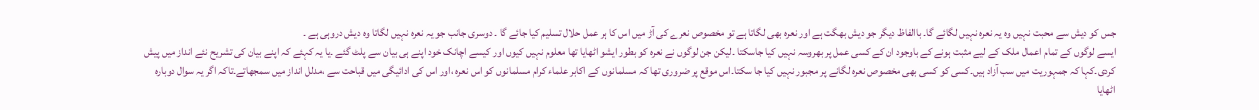جس کو دیش سے محبت نہیں وہ یہ نعرہ نہیں لگائے گا۔ باالفاظ دیگر جو دیش بھگت ہے اور نعرہ بھی لگاتا ہے تو مخصوص نعرے کی آڑ میں اس کا ہر عمل حلال تسلیم کیا جائے گا ۔ دوسری جانب جو یہ نعرہ نہیں لگاتا وہ دیش دروہی ہے ۔
ایسے لوگوں کے تمام اعمال ملک کے لیے مثبت ہونے کے باوجود ان کے کسی عمل پر بھروسہ نہیں کیا جاسکتا ۔لیکن جن لوگوں نے نعرہ کو بطور ایشو اٹھایا تھا معلوم نہیں کیوں اور کیسے اچانک خود اپنے ہی بیان سے پلٹ گئے ۔یا یہ کہئے کہ اپنے بیان کی تشریح نئے انداز میں پیش کردی۔کہا کہ جمہوریت میں سب آزاد ہیں۔کسی کو کسی بھی مخصوص نعرہ لگانے پر مجبور نہیں کیا جا سکتا۔اس موقع پر ضروری تھا کہ مسلمانوں کے اکابر علماء کرام مسلمانوں کو اس نعرہ ،اور اس کی ادائیگی میں قباحت سے ،مدلل انداز میں سمجھاتے۔تاکہ اگر یہ سوال دوبارہ اٹھایا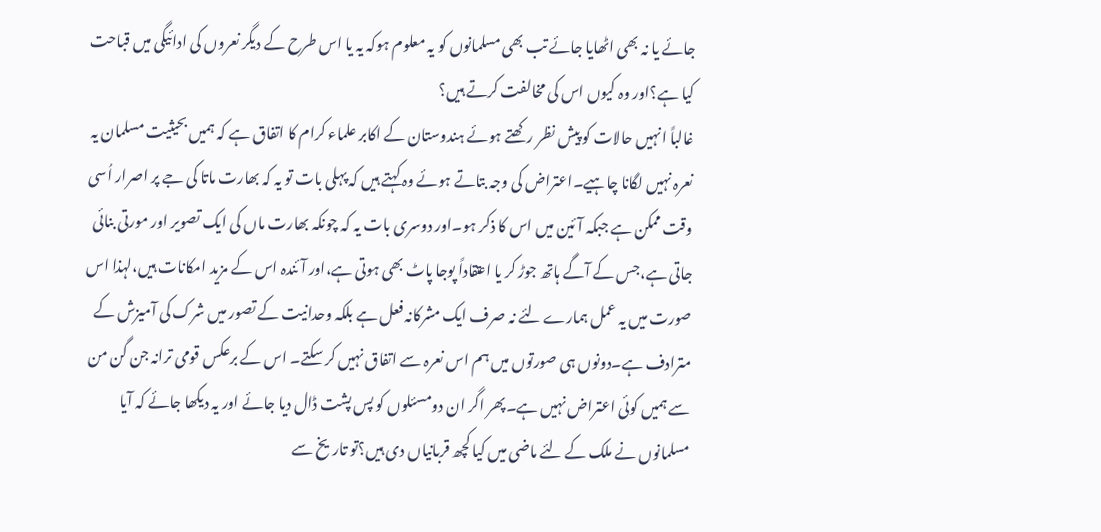جائے یا نہ بھی اٹھایا جائے تب بھی مسلمانوں کو یہ معلوم ہوکہ یہ یا اس طرح کے دیگر نعروں کی ادائیگی میں قباحت کیا ہے؟اور وہ کیوں اس کی مخالفت کرتے ہیں؟
غالباً انہیں حالات کو پیش نظر رکھتے ہوئے ہندوستان کے اکابر علماء کرام کا اتفاق ہے کہ ہمیں بحیثیت مسلمان یہ نعرہ نہیں لگانا چاہیے۔اعتراض کی وجہ بتاتے ہوئے وہ کہتے ہیں کہ پہلی بات تو یہ کہ بھارت ماتا کی جے پر اصرار اُسی وقت ممکن ہے جبکہ آئین میں اس کا ذکر ہو۔اور دوسری بات یہ کہ چونکہ بھارت ماں کی ایک تصویر اور مورتی بنائی جاتی ہے،جس کے آگے ہاتھ جوڑ کر یا اعتقاداً پوجا پاٹ بھی ہوتی ہے،اور آئندہ اس کے مزید امکانات ہیں،لہذا اس صورت میں یہ عمل ہمارے لئے نہ صرف ایک مشرکانہ فعل ہے بلکہ وحدانیت کے تصور میں شرک کی آمیزش کے مترادف ہے۔دونوں ہی صورتوں میں ہم اس نعرہ سے اتفاق نہیں کر سکتے۔ اس کے برعکس قومی ترانہ جن گن من سے ہمیں کوئی اعتراض نہیں ہے۔پھر اگر ان دومسئلوں کو پس پشت ڈال دیا جائے اور یہ دیکھا جائے کہ آیا مسلمانوں نے ملک کے لئے ماضی میں کیا کچھ قربانیاں دی ہیں؟تو تاریخ سے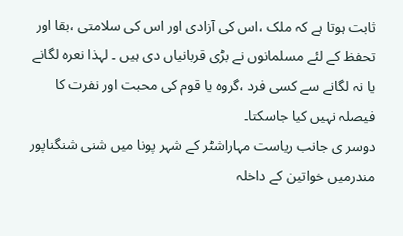ثابت ہوتا ہے کہ ملک ،اس کی آزادی اور اس کی سلامتی ،بقا اور تحفظ کے لئے مسلمانوں نے بڑی قربانیاں دی ہیں ۔ لہذا نعرہ لگانے یا نہ لگانے سے کسی فرد ،گروہ یا قوم کی محبت اور نفرت کا فیصلہ نہیں کیا جاسکتا۔
دوسر ی جانب ریاست مہاراشٹر کے شہر پونا میں شنی شنگناپور مندرمیں خواتین کے داخلہ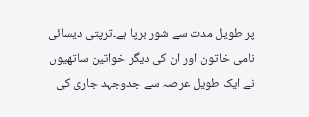پر طویل مدت سے شور برپا ہے۔ترپتی دیسائی نامی خاتون اور ان کی دیگر خواتین ساتھیوں نے ایک طویل عرصہ سے جدوجہد جاری کی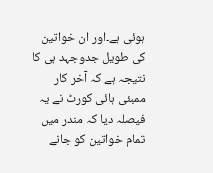ہوئی ہے۔اور ان خواتین کی طویل جدوجہد ہی کا نتیجہ ہے کہ آخر کار ممبئی ہائی کورٹ نے یہ فیصلہ دیا کہ مندر میں تمام خواتین کو جانے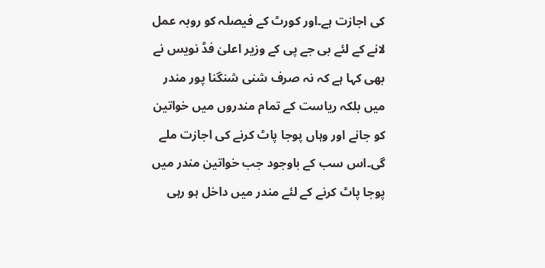کی اجازت ہے۔اور کورٹ کے فیصلہ کو روبہ عمل لانے کے لئے بی جے پی کے وزیر اعلیٰ فڈ نویس نے بھی کہا ہے کہ نہ صرف شنی شنگنا پور مندر میں بلکہ ریاست کے تمام مندروں میں خواتین کو جانے اور وہاں پوجا پاٹ کرنے کی اجازت ملے گی۔اس سب کے باوجود جب خواتین مندر میں پوجا پاٹ کرنے کے لئے مندر میں داخل ہو رہی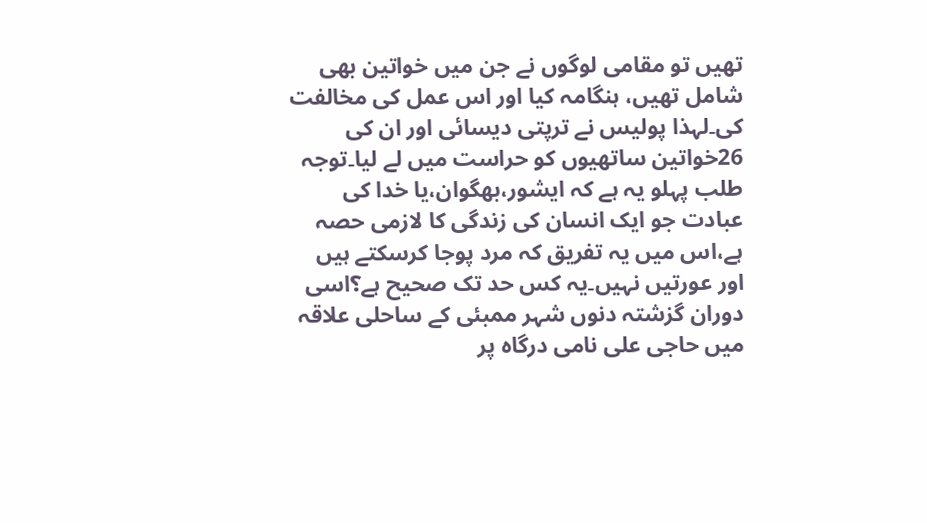تھیں تو مقامی لوگوں نے جن میں خواتین بھی شامل تھیں، ہنگامہ کیا اور اس عمل کی مخالفت کی۔لہذا پولیس نے ترپتی دیسائی اور ان کی 26خواتین ساتھیوں کو حراست میں لے لیا۔توجہ طلب پہلو یہ ہے کہ ایشور،بھگوان،یا خدا کی عبادت جو ایک انسان کی زندگی کا لازمی حصہ ہے،اس میں یہ تفریق کہ مرد پوجا کرسکتے ہیں اور عورتیں نہیں۔یہ کس حد تک صحیح ہے؟اسی دوران گزشتہ دنوں شہر ممبئی کے ساحلی علاقہ میں حاجی علی نامی درگاہ پر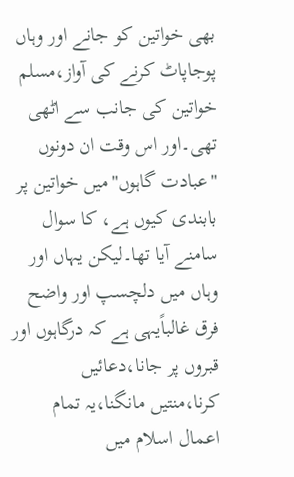بھی خواتین کو جانے اور وہاں پوجاپاٹ کرنے کی آواز،مسلم خواتین کی جانب سے اٹھی تھی۔اور اس وقت ان دونوں "عبادت گاہوں"میں خواتین پر بابندی کیوں ہے، کا سوال سامنے آیا تھا۔لیکن یہاں اور وہاں میں دلچسپ اور واضح فرق غالباًیہی ہے کہ درگاہوں اور قبروں پر جانا،دعائیں کرنا،منتیں مانگنا،یہ تمام اعمال اسلام میں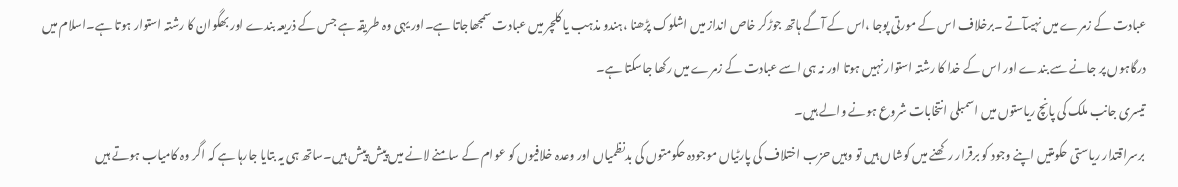عبادت کے زمرے میں نہیںآتے ۔برخلاف اس کے مورتی پوجا ،اس کے آگے ہاتھ جوڑکر خاص انداز میں اشلوک پڑھنا ،ہندو مذہب یا کلچر میں عبادت سمجھاجاتا ہے۔اور یہی وہ طریقہ ہے جس کے ذریعہ بندے اور بھگوان کا رشتہ استوار ہوتا ہے۔اسلام میں درگاہوں پر جانے سے بندے اور اس کے خدا کا رشتہ استوار نہیں ہوتا اور نہ ہی اسے عبادت کے زمرے میں رکھا جاسکتا ہے۔
تیسری جانب ملک کی پانچ ریاستوں میں اسمبلی انتخابات شروع ہونے والے ہیں۔
برسراقتدار ریاستی حکومتیں اپنے وجود کو برقرار رکھنے میں کوشاں ہیں تو وہیں حزب اختلاف کی پارٹیاں موجودہ حکومتوں کی بدنظمیاں اور وعدہ خلافیوں کو عوام کے سامنے لانے میں پیش پیش ہیں۔ساتھ ہی یہ بتایا جارہا ہے کہ اگر وہ کامیاب ہوتے ہیں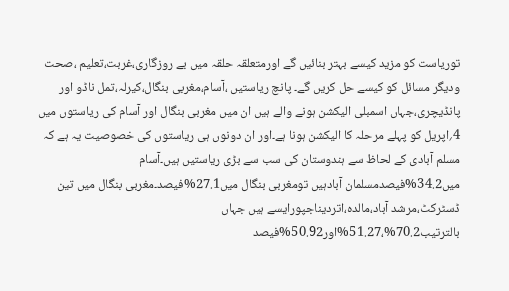توریاست کو مزید کیسے بہتر بنائیں گے اورمتعلقہ حلقہ میں بے روزگاری،غربت،تعلیم ،صحت ودیگر مسائل کو کیسے حل کریں گے۔ پانچ ریاستیں ،آسام،مغربی بنگال،کیرلہ،تمل ناڈو اور پانڈیچری،جہاں اسمبلی الیکشن ہونے والے ہیں ان میں مغربی بنگال اور آسام کی ریاستوں میں 4؍اپریل کو پہلے مرحلہ کا الیکشن ہونا ہے۔اور ان دونوں ہی ریاستوں کی خصوصیت یہ ہے کہ مسلم آبادی کے لحاظ سے ہندوستان کی سب سے بڑی ریاستیں ہیں۔آسام میں34.2%فیصدمسلمان آبادہیں تومغربی بنگال میں27.1%فیصد۔مغربی بنگال میں تین ڈسٹرکٹ،مرشد آباد،مالدہ،اتردیناجپورایسے ہیں جہاں بالترتیب70.2%،51.27%اور50.92%فیصد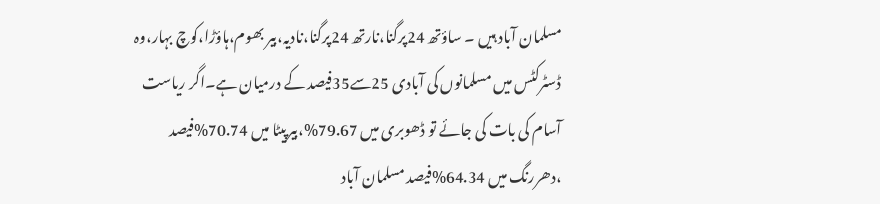مسلمان آباد ہیں ۔ ساؤتھ 24پرگنا،نارتھ 24پرگنا،نادیہ،بیر بھوم،ہاؤڑا،کوچ بہار،وہ ڈسٹرکٹس میں مسلمانوں کی آبادی 25سے35فیصد کے درمیان ہے۔اگر ریاست آسام کی بات کی جائے تو ڈھوبری میں 79.67%،بیرپیٹا میں 70.74%فیصد ،دھررنگ میں 64.34%فیصد مسلمان آباد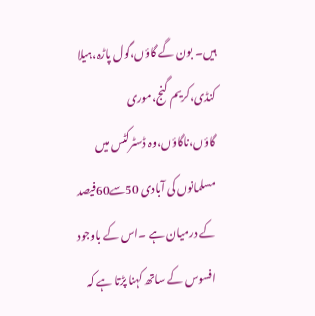ہیں۔ بون گے گاؤں،گول پاڑہ،ہیلا کنڈی،کریم گنج،موری گاؤں،ناگاؤں،وہ ڈسٹرکٹس میں مسلمانوں کی آبادی 50سے60فیصد کے درمیان ہے ۔اس کے باوجود افسوس کے ساتھ کہنا پڑتا ہے کہ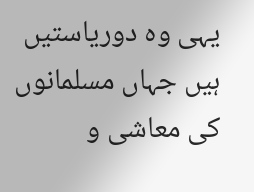یہی وہ دوریاستیں ہیں جہاں مسلمانوں کی معاشی و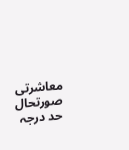معاشرتی صورتحال حد درجہ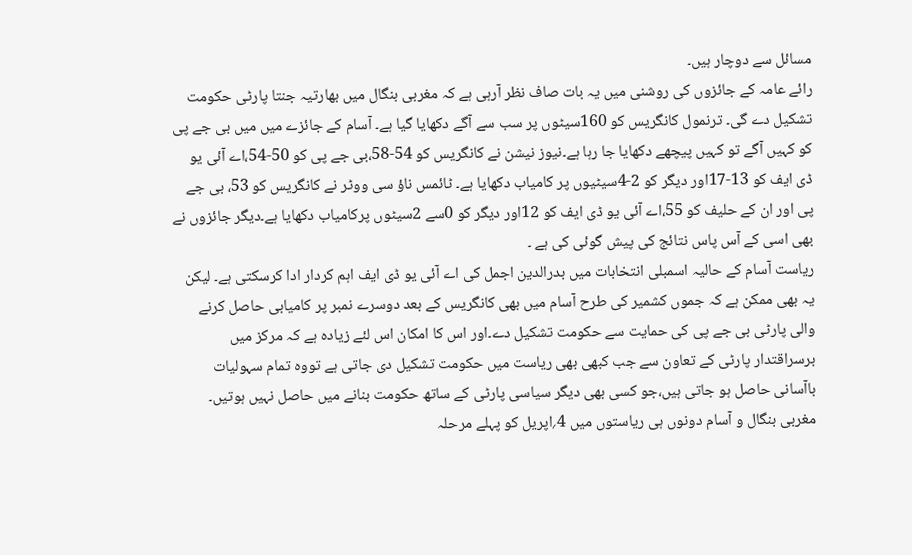مسائل سے دوچار ہیں۔
رائے عامہ کے جائزوں کی روشنی میں یہ بات صاف نظر آرہی ہے کہ مغربی بنگال میں بھارتیہ جنتا پارٹی حکومت تشکیل دے گی۔ ترنمول کانگریس کو 160سیٹوں پر سب سے آگے دکھایا گیا ہے۔ آسام کے جائزے میں میں بی جے پی کو کہیں آگے تو کہیں پیچھے دکھایا جا رہا ہے۔نیوز نیشن نے کانگریس کو 54-58،بی جے پی کو 50-54،اے آئی یو ڈی ایف کو 13-17اور دیگر کو 2-4سیٹیوں پر کامیاب دکھایا ہے۔ ٹائمس ناؤ سی ووٹر نے کانگریس کو 53، بی جے پی اور ان کے حلیف کو 55،اے آئی یو ڈی ایف کو 12اور دیگر کو 0سے 2سیٹوں پرکامیاب دکھایا ہے۔دیگر جائزوں نے بھی اسی کے آس پاس نتائج کی پیش گوئی کی ہے ۔
ریاست آسام کے حالیہ اسمبلی انتخابات میں بدرالدین اجمل کی اے آئی یو ڈی ایف اہم کردار ادا کرسکتی ہے۔ لیکن یہ بھی ممکن ہے کہ جموں کشمیر کی طرح آسام میں بھی کانگریس کے بعد دوسرے نمبر پر کامیابی حاصل کرنے والی پارٹی بی جے پی کی حمایت سے حکومت تشکیل دے۔اور اس کا امکان اس لئے زیادہ ہے کہ مرکز میں برسراقتدار پارٹی کے تعاون سے جب کبھی بھی ریاست میں حکومت تشکیل دی جاتی ہے تووہ تمام سہولیات باآسانی حاصل ہو جاتی ہیں،جو کسی بھی دیگر سیاسی پارٹی کے ساتھ حکومت بنانے میں حاصل نہیں ہوتیں۔
مغربی بنگال و آسام دونوں ہی ریاستوں میں 4؍اپریل کو پہلے مرحلہ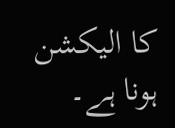کا الیکشن ہونا ہے۔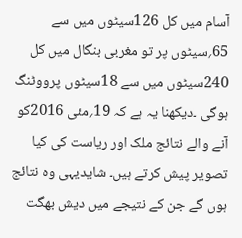آسام میں کل 126سیٹوں میں سے 65؍سیٹوں پر تو مغربی بنگال میں کل 240سیٹوں میں سے 18سیٹوں پرووٹنگ ہوگی ۔دیکھنا یہ ہے کہ 19؍مئی 2016کو آنے والے نتائج ملک اور ریاست کی کیا تصویر پیش کرتے ہیں۔ شایدیہی وہ نتائج ہوں گے جن کے نتیجے میں دیش بھگت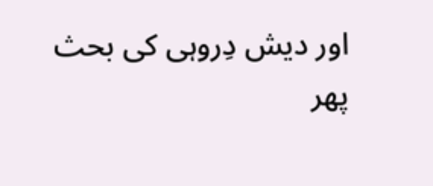اور دیش دِروہی کی بحث پھر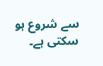سے شروع ہو سکتی ہے۔